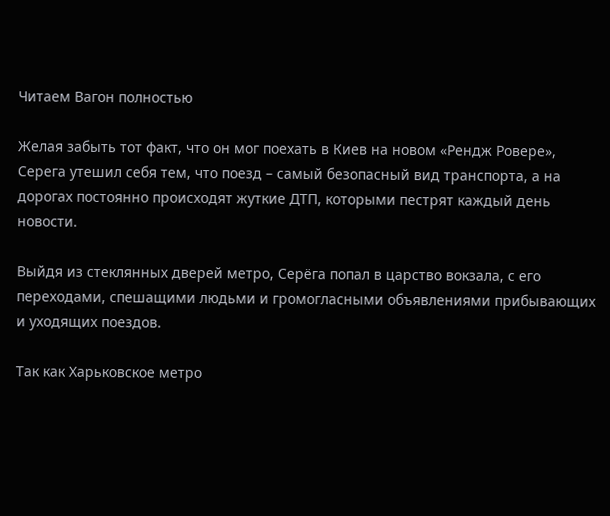Читаем Вагон полностью

Желая забыть тот факт, что он мог поехать в Киев на новом «Рендж Ровере», Серега утешил себя тем, что поезд – самый безопасный вид транспорта, а на дорогах постоянно происходят жуткие ДТП, которыми пестрят каждый день новости.

Выйдя из стеклянных дверей метро, Серёга попал в царство вокзала, с его переходами, спешащими людьми и громогласными объявлениями прибывающих и уходящих поездов.

Так как Харьковское метро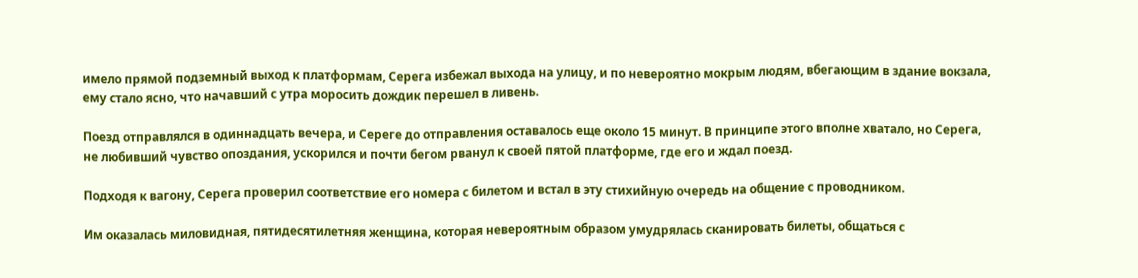имело прямой подземный выход к платформам, Серега избежал выхода на улицу, и по невероятно мокрым людям, вбегающим в здание вокзала, ему стало ясно, что начавший с утра моросить дождик перешел в ливень.

Поезд отправлялся в одиннадцать вечера, и Сереге до отправления оставалось еще около 15 минут. В принципе этого вполне хватало, но Серега, не любивший чувство опоздания, ускорился и почти бегом рванул к своей пятой платформе, где его и ждал поезд.

Подходя к вагону, Серега проверил соответствие его номера с билетом и встал в эту стихийную очередь на общение с проводником.

Им оказалась миловидная, пятидесятилетняя женщина, которая невероятным образом умудрялась сканировать билеты, общаться с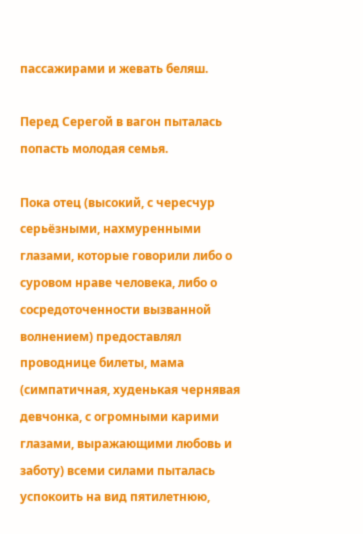пассажирами и жевать беляш.

Перед Серегой в вагон пыталась попасть молодая семья.

Пока отец (высокий, с чересчур серьёзными, нахмуренными глазами, которые говорили либо о суровом нраве человека, либо о сосредоточенности вызванной волнением) предоставлял проводнице билеты, мама (симпатичная, худенькая чернявая девчонка, с огромными карими глазами, выражающими любовь и заботу) всеми силами пыталась успокоить на вид пятилетнюю,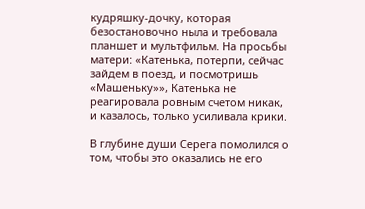кудряшку-дочку, которая безостановочно ныла и требовала планшет и мультфильм. На просьбы матери: «Катенька, потерпи, сейчас зайдем в поезд, и посмотришь «Машеньку»», Катенька не реагировала ровным счетом никак, и казалось, только усиливала крики.

В глубине души Серега помолился о том, чтобы это оказались не его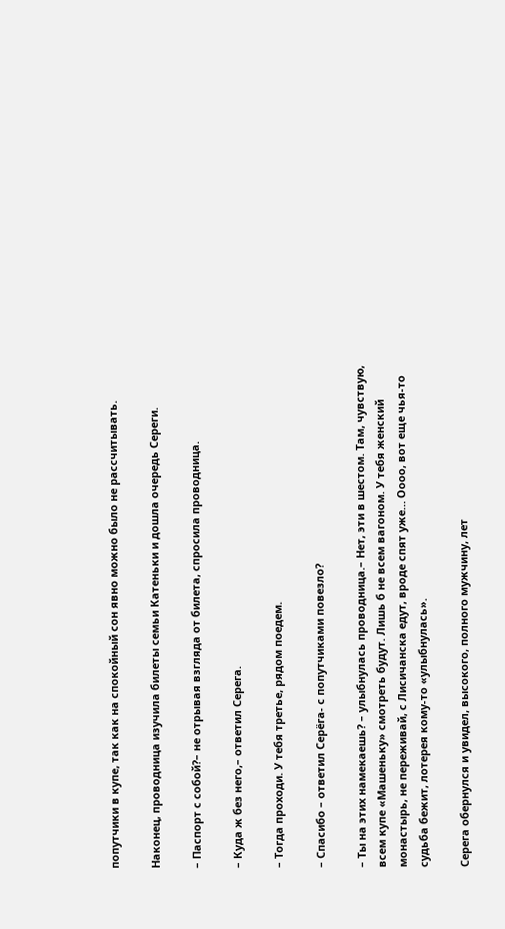попутчики в купе, так как на спокойный сон явно можно было не рассчитывать.

Наконец, проводница изучила билеты семьи Катеньки и дошла очередь Сереги.

– Паспорт с собой?– не отрывая взгляда от билета, спросила проводница.

– Куда ж без него,– ответил Серега.

– Тогда проходи. У тебя третье, рядом поедем.

– Спасибо – ответил Серёга- с попутчиками повезло?

– Ты на этих намекаешь? – улыбнулась проводница.– Нет, эти в шестом. Там, чувствую, всем купе «Машеньку» смотреть будут. Лишь б не всем вагоном. У тебя женский монастырь, не переживай, с Лисичанска едут, вроде спят уже… Оооо, вот еще чья-то судьба бежит, лотерея кому-то «улыбнулась».

Серега обернулся и увидел, высокого, полного мужчину, лет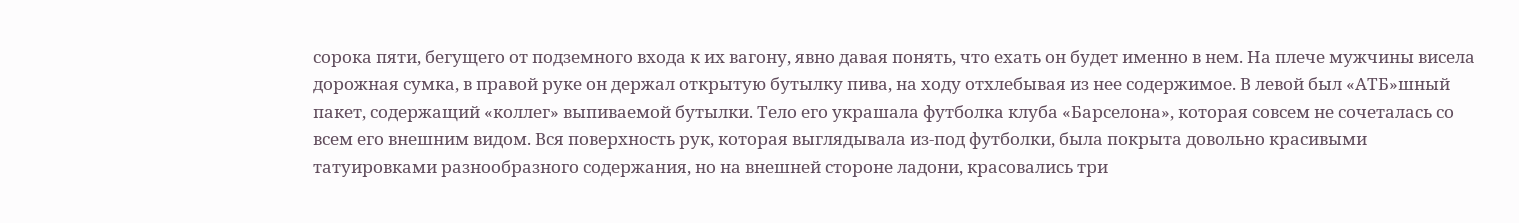сорока пяти, бегущего от подземного входа к их вагону, явно давая понять, что ехать он будет именно в нем. На плече мужчины висела дорожная сумка, в правой руке он держал открытую бутылку пива, на ходу отхлебывая из нее содержимое. В левой был «АТБ»шный пакет, содержащий «коллег» выпиваемой бутылки. Тело его украшала футболка клуба «Барселона», которая совсем не сочеталась со всем его внешним видом. Вся поверхность рук, которая выглядывала из-под футболки, была покрыта довольно красивыми татуировками разнообразного содержания, но на внешней стороне ладони, красовались три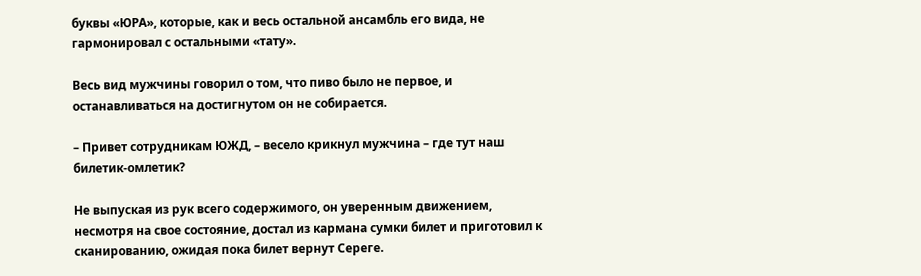буквы «ЮРА», которые, как и весь остальной ансамбль его вида, не гармонировал с остальными «тату».

Весь вид мужчины говорил о том, что пиво было не первое, и останавливаться на достигнутом он не собирается.

– Привет сотрудникам ЮЖД, – весело крикнул мужчина – где тут наш билетик-омлетик?

Не выпуская из рук всего содержимого, он уверенным движением, несмотря на свое состояние, достал из кармана сумки билет и приготовил к сканированию, ожидая пока билет вернут Сереге.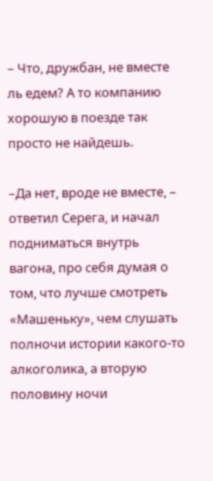– Что, дружбан, не вместе ль едем? А то компанию хорошую в поезде так просто не найдешь.

–Да нет, вроде не вместе, – ответил Серега, и начал подниматься внутрь вагона, про себя думая о том, что лучше смотреть «Машеньку», чем слушать полночи истории какого-то алкоголика, а вторую половину ночи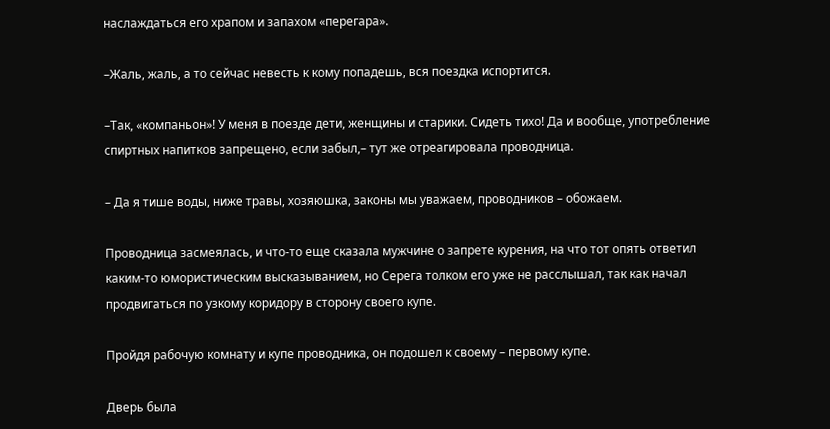наслаждаться его храпом и запахом «перегара».

–Жаль, жаль, а то сейчас невесть к кому попадешь, вся поездка испортится.

–Так, «компаньон»! У меня в поезде дети, женщины и старики. Сидеть тихо! Да и вообще, употребление спиртных напитков запрещено, если забыл,– тут же отреагировала проводница.

– Да я тише воды, ниже травы, хозяюшка, законы мы уважаем, проводников – обожаем.

Проводница засмеялась, и что-то еще сказала мужчине о запрете курения, на что тот опять ответил каким-то юмористическим высказыванием, но Серега толком его уже не расслышал, так как начал продвигаться по узкому коридору в сторону своего купе.

Пройдя рабочую комнату и купе проводника, он подошел к своему – первому купе.

Дверь была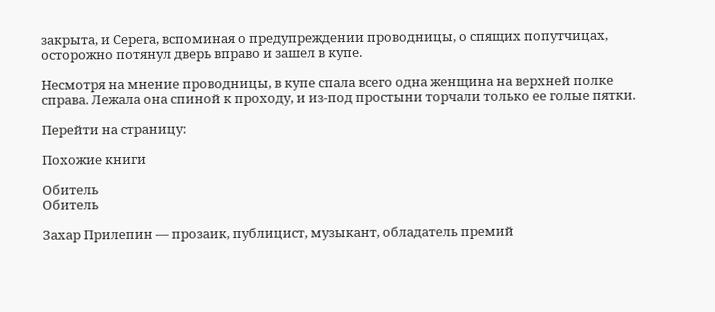закрыта, и Серега, вспоминая о предупреждении проводницы, о спящих попутчицах, осторожно потянул дверь вправо и зашел в купе.

Несмотря на мнение проводницы, в купе спала всего одна женщина на верхней полке справа. Лежала она спиной к проходу, и из-под простыни торчали только ее голые пятки.

Перейти на страницу:

Похожие книги

Обитель
Обитель

Захар Прилепин — прозаик, публицист, музыкант, обладатель премий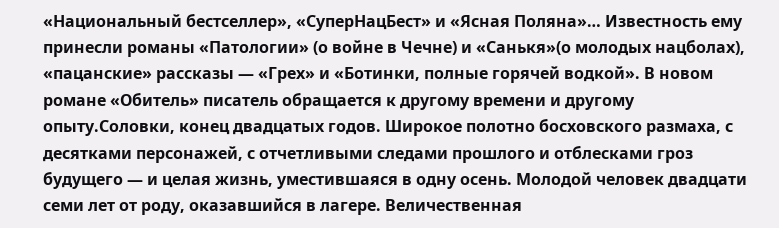«Национальный бестселлер», «СуперНацБест» и «Ясная Поляна»… Известность ему принесли романы «Патологии» (о войне в Чечне) и «Санькя»(о молодых нацболах), «пацанские» рассказы — «Грех» и «Ботинки, полные горячей водкой». В новом романе «Обитель» писатель обращается к другому времени и другому опыту.Соловки, конец двадцатых годов. Широкое полотно босховского размаха, с десятками персонажей, с отчетливыми следами прошлого и отблесками гроз будущего — и целая жизнь, уместившаяся в одну осень. Молодой человек двадцати семи лет от роду, оказавшийся в лагере. Величественная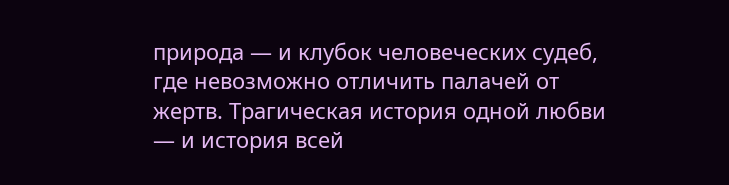природа — и клубок человеческих судеб, где невозможно отличить палачей от жертв. Трагическая история одной любви — и история всей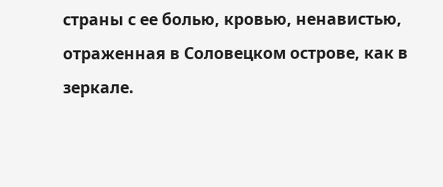страны с ее болью, кровью, ненавистью, отраженная в Соловецком острове, как в зеркале.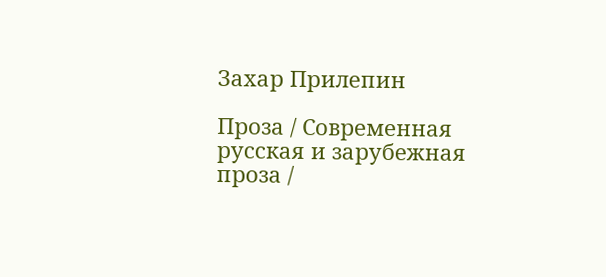Захар Прилепин

Проза / Современная русская и зарубежная проза /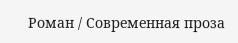Роман / Современная проза